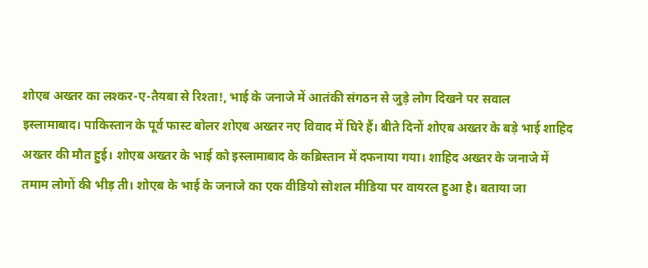शोएब अख्तर का लश्कर-ए-तैयबा से रिश्ता!, भाई के जनाजे में आतंकी संगठन से जुड़े लोग दिखने पर सवाल
इस्लामाबाद। पाकिस्तान के पूर्व फास्ट बोलर शोएब अख्तर नए विवाद में घिरे हैं। बीते दिनों शोएब अख्तर के बड़े भाई शाहिद अख्तर की मौत हुई। शोएब अख्तर के भाई को इस्लामाबाद के कब्रिस्तान में दफनाया गया। शाहिद अख्तर के जनाजे में तमाम लोगों की भीड़ ती। शोएब के भाई के जनाजे का एक वीडियो सोशल मीडिया पर वायरल हुआ है। बताया जा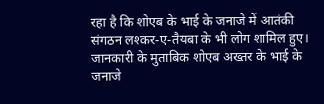रहा है कि शोएब के भाई के जनाजे में आतंकी संगठन लश्कर-ए-तैयबा के भी लोग शामिल हुए।
जानकारी के मुताबिक शोएब अख्तर के भाई के जनाजे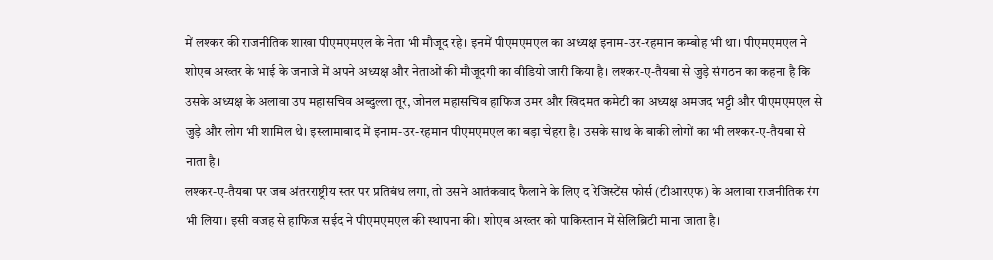में लश्कर की राजनीतिक शाखा पीएमएमएल के नेता भी मौजूद रहे। इनमें पीएमएमएल का अध्यक्ष इनाम-उर-रहमान कम्बोह भी था। पीएमएमएल ने शोएब अख्तर के भाई के जनाजे में अपने अध्यक्ष और नेताओं की मौजूदगी का वीडियो जारी किया है। लश्कर-ए-तैयबा से जुड़े संगठन का कहना है कि उसके अध्यक्ष के अलावा उप महासचिव अब्दुल्ला तूर, जोनल महासचिव हाफिज उमर और खिदमत कमेटी का अध्यक्ष अमजद भट्टी और पीएमएमएल से जुड़े और लोग भी शामिल थे। इस्लामाबाद में इनाम-उर-रहमान पीएमएमएल का बड़ा चेहरा है। उसके साथ के बाकी लोगों का भी लश्कर-ए-तैयबा से नाता है।
लश्कर-ए-तैयबा पर जब अंतरराष्ट्रीय स्तर पर प्रतिबंध लगा, तो उसने आतंकवाद फैलाने के लिए द रेजिस्टेंस फोर्स (टीआरएफ) के अलावा राजनीतिक रंग भी लिया। इसी वजह से हाफिज सईद ने पीएमएमएल की स्थापना की। शोएब अख्तर को पाकिस्तान में सेलिब्रिटी माना जाता है।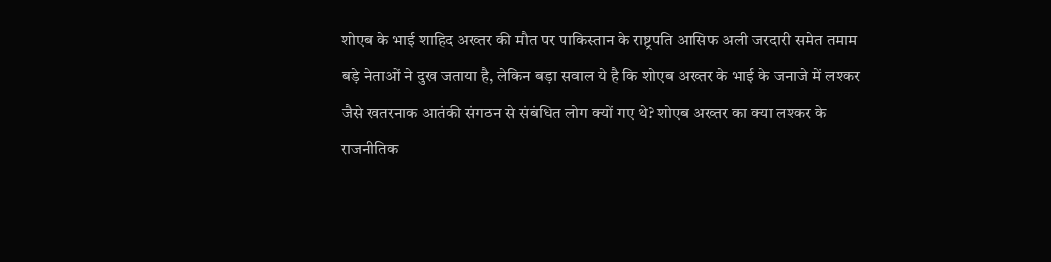शोएब के भाई शाहिद अख्तर की मौत पर पाकिस्तान के राष्ट्रपति आसिफ अली जरदारी समेत तमाम बड़े नेताओं ने दुख जताया है, लेकिन बड़ा सवाल ये है कि शोएब अख्तर के भाई के जनाजे में लश्कर जैसे खतरनाक आतंकी संगठन से संबंधित लोग क्यों गए थे? शोएब अख्तर का क्या लश्कर के राजनीतिक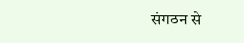संगठन से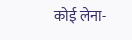कोई लेना-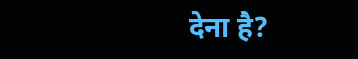देना है?